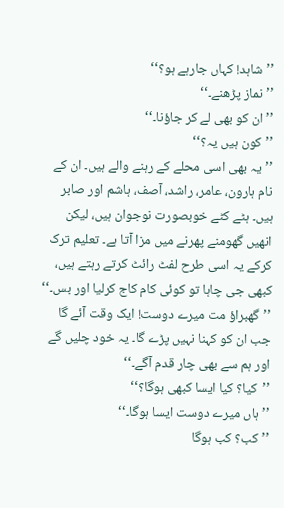’’شاہد! کہاں جارہے ہو؟‘‘
’’نماز پڑھنے۔‘‘
’’ان کو بھی لے کر جاؤنا۔‘‘
’’کون ہیں یہ؟‘‘
’’یہ بھی اسی محلے کے رہنے والے ہیں۔ ان کے نام ہارون، عامر، راشد، آصف، ہاشم اور صابر ہیں۔ ہٹے کٹے خوبصورت نوجوان ہیں، لیکن انھیں گھومنے پھرنے میں مزا آتا ہے۔ تعلیم ترک کرکے یہ اسی طرح لفٹ رائٹ کرتے رہتے ہیں، کبھی جی چاہا تو کوئی کام کاج کرلیا اور بس۔‘‘
’’گھبراؤ مت میرے دوست! ایک وقت آئے گا جب ان کو کہنا نہیں پڑے گا۔ یہ خود چلیں گے اور ہم سے بھی چار قدم آگے۔‘‘
’’کیا؟ کیا ایسا کبھی ہوگا؟‘‘
’’ہاں میرے دوست ایسا ہوگا۔‘‘
’’کب؟ کب ہوگا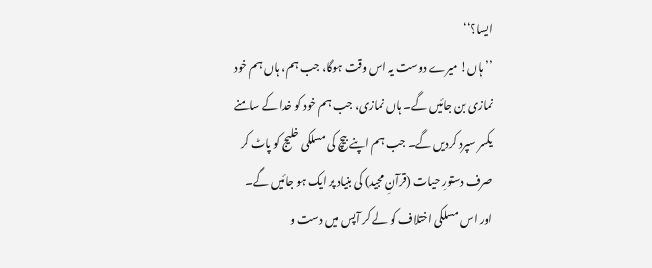ایسا؟‘‘
’’ہاں! میرے دوست یہ اس وقت ہوگا، جب ہم، ہاں ہم خود نمازی بن جائیں گے۔ ہاں نمازی، جب ہم خود کو خدا کے سامنے یکسر سپرد کردیں گے۔ جب ہم اپنے بیچ کی مسلکی خلیج کو پاٹ کر صرف دستورِ حیات (قرآنِ مجید) کی بنیاد پر ایک ہو جائیں گے۔ اور اس مسلکی اختلاف کو لے کر آپس میں دست و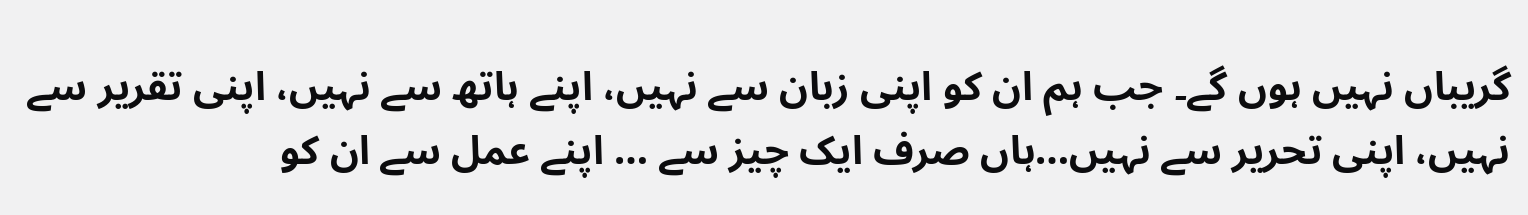گریباں نہیں ہوں گے۔ جب ہم ان کو اپنی زبان سے نہیں، اپنے ہاتھ سے نہیں، اپنی تقریر سے نہیں، اپنی تحریر سے نہیں…ہاں صرف ایک چیز سے … اپنے عمل سے ان کو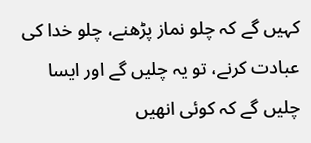کہیں گے کہ چلو نماز پڑھنے، چلو خدا کی عبادت کرنے، تو یہ چلیں گے اور ایسا چلیں گے کہ کوئی انھیں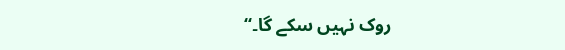روک نہیں سکے گا۔‘‘